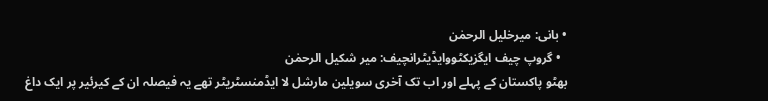• بانی: میرخلیل الرحمٰن
  • گروپ چیف ایگزیکٹووایڈیٹرانچیف: میر شکیل الرحمٰن
بھٹو پاکستان کے پہلے اور اب تک آخری سویلین مارشل لا ایڈمنسٹریٹر تھے یہ فیصلہ ان کے کیرئیر پر ایک داغ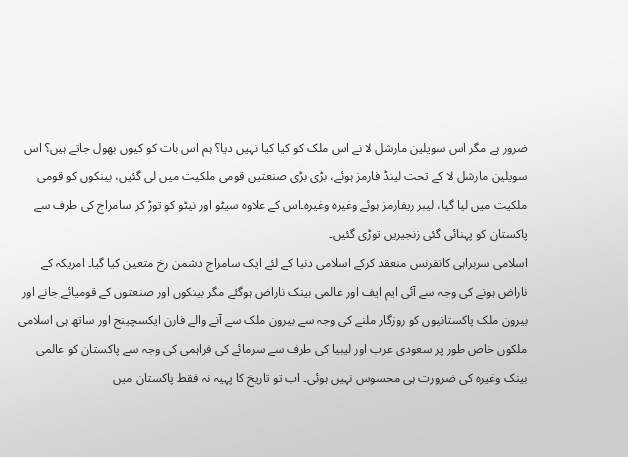ضرور ہے مگر اس سویلین مارشل لا نے اس ملک کو کیا کیا نہیں دیا؟ ہم اس بات کو کیوں بھول جاتے ہیں؟ اس سویلین مارشل لا کے تحت لینڈ فارمز ہوئے، بڑی بڑی صنعتیں قومی ملکیت میں لی گئیں، بینکوں کو قومی ملکیت میں لیا گیا، لیبر ریفارمز ہوئے وغیرہ وغیرہ۔اس کے علاوہ سیٹو اور نیٹو کو توڑ کر سامراج کی طرف سے پاکستان کو پہنائی گئی زنجیریں توڑی گئیں۔
اسلامی سربراہی کانفرنس منعقد کرکے اسلامی دنیا کے لئے ایک سامراج دشمن رخ متعین کیا گیا۔ امریکہ کے ناراض ہونے کی وجہ سے آئی ایم ایف اور عالمی بینک ناراض ہوگئے مگر بینکوں اور صنعتوں کے قومیائے جانے اور بیرون ملک پاکستانیوں کو روزگار ملنے کی وجہ سے بیرون ملک سے آنے والے فارن ایکسچینج اور ساتھ ہی اسلامی ملکوں خاص طور پر سعودی عرب اور لیبیا کی طرف سے سرمائے کی فراہمی کی وجہ سے پاکستان کو عالمی بینک وغیرہ کی ضرورت ہی محسوس نہیں ہوئی۔ اب تو تاریخ کا پہیہ نہ فقط پاکستان میں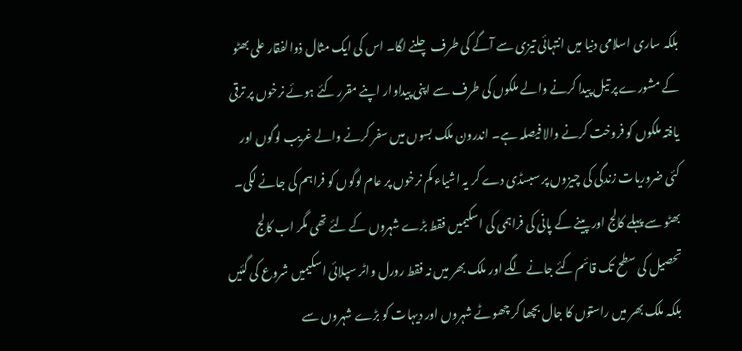بلکہ ساری اسلامی دنیا میں انتہائی تیزی سے آگے کی طرف چلنے لگا۔ اس کی ایک مثال ذوالفقار علی بھٹو کے مشورے پر تیل پیدا کرنے والے ملکوں کی طرف سے اپنی پیداوار اپنے مقرر کئے ہوئے نرخوں پر ترقی یافتہ ملکوں کو فروخت کرنے والا فیصلہ ہے۔ اندرون ملک بسوں میں سفر کرنے والے غریب لوگوں اور کئی ضروریات زندگی کی چیزوں پر سبسڈی دے کر یہ اشیاء کم نرخوں پر عام لوگوں کو فراہم کی جانے لگی۔ بھٹو سے پہلے کالج اور پینے کے پانی کی فراہمی کی اسکیمیں فقط بڑے شہروں کے لئے تھی مگر اب کالج تحصیل کی سطح تک قائم کئے جانے لگے اور ملک بھر میں نہ فقط رورل واٹر سپلائی اسکیمیں شروع کی گئیں بلکہ ملک بھر میں راستوں کا جال بچھا کر چھوٹے شہروں اور دیہات کو بڑے شہروں سے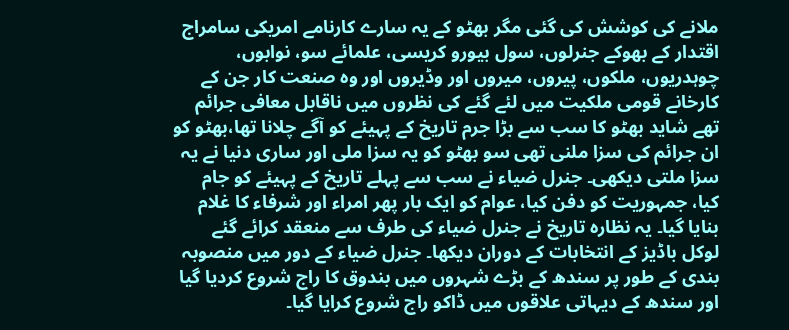ملانے کی کوشش کی گئی مگر بھٹو کے یہ سارے کارنامے امریکی سامراج اقتدار کے بھوکے جنرلوں، سول بیورو کریسی، علمائے سو، نوابوں، چوہدریوں، ملکوں، پیروں، میروں اور وڈیروں اور وہ صنعت کار جن کے کارخانے قومی ملکیت میں لئے گئے کی نظروں میں ناقابل معافی جرائم تھے شاید بھٹو کا سب سے بڑا جرم تاریخ کے پہیئے کو آگے چلانا تھا،بھٹو کو ان جرائم کی سزا ملنی تھی سو بھٹو کو یہ سزا ملی اور ساری دنیا نے یہ سزا ملتی دیکھی۔ جنرل ضیاء نے سب سے پہلے تاریخ کے پہیئے کو جام کیا، جمہوریت کو دفن کیا، عوام کو ایک بار پھر امراء اور شرفاء کا غلام بنایا گیا۔ یہ نظارہ تاریخ نے جنرل ضیاء کی طرف سے منعقد کرائے گئے لوکل باڈیز کے انتخابات کے دوران دیکھا۔ جنرل ضیاء کے دور میں منصوبہ بندی کے طور پر سندھ کے بڑے شہروں میں بندوق کا راج شروع کردیا گیا اور سندھ کے دیہاتی علاقوں میں ڈاکو راج شروع کرایا گیا۔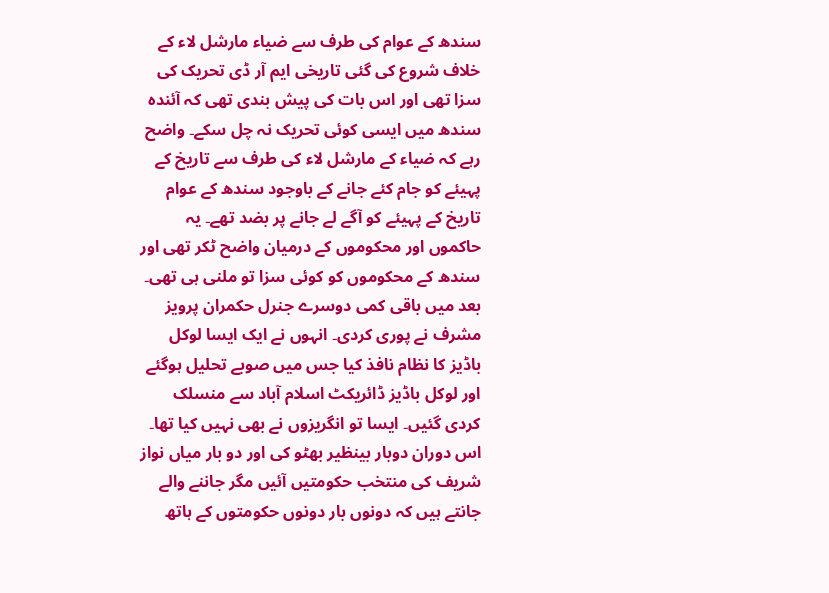سندھ کے عوام کی طرف سے ضیاء مارشل لاء کے خلاف شروع کی گئی تاریخی ایم آر ڈی تحریک کی سزا تھی اور اس بات کی پیش بندی تھی کہ آئندہ سندھ میں ایسی کوئی تحریک نہ چل سکے۔ واضح رہے کہ ضیاء کے مارشل لاء کی طرف سے تاریخ کے پہیئے کو جام کئے جانے کے باوجود سندھ کے عوام تاریخ کے پہیئے کو آگے لے جانے پر بضد تھے۔ یہ حاکموں اور محکوموں کے درمیان واضح ٹکر تھی اور سندھ کے محکوموں کو کوئی سزا تو ملنی ہی تھی۔ بعد میں باقی کمی دوسرے جنرل حکمران پرویز مشرف نے پوری کردی۔ انہوں نے ایک ایسا لوکل باڈیز کا نظام نافذ کیا جس میں صوبے تحلیل ہوگئے اور لوکل باڈیز ڈائریکٹ اسلام آباد سے منسلک کردی گئیں۔ ایسا تو انگریزوں نے بھی نہیں کیا تھا۔ اس دوران دوبار بینظیر بھٹو کی اور دو بار میاں نواز شریف کی منتخب حکومتیں آئیں مگر جاننے والے جانتے ہیں کہ دونوں بار دونوں حکومتوں کے ہاتھ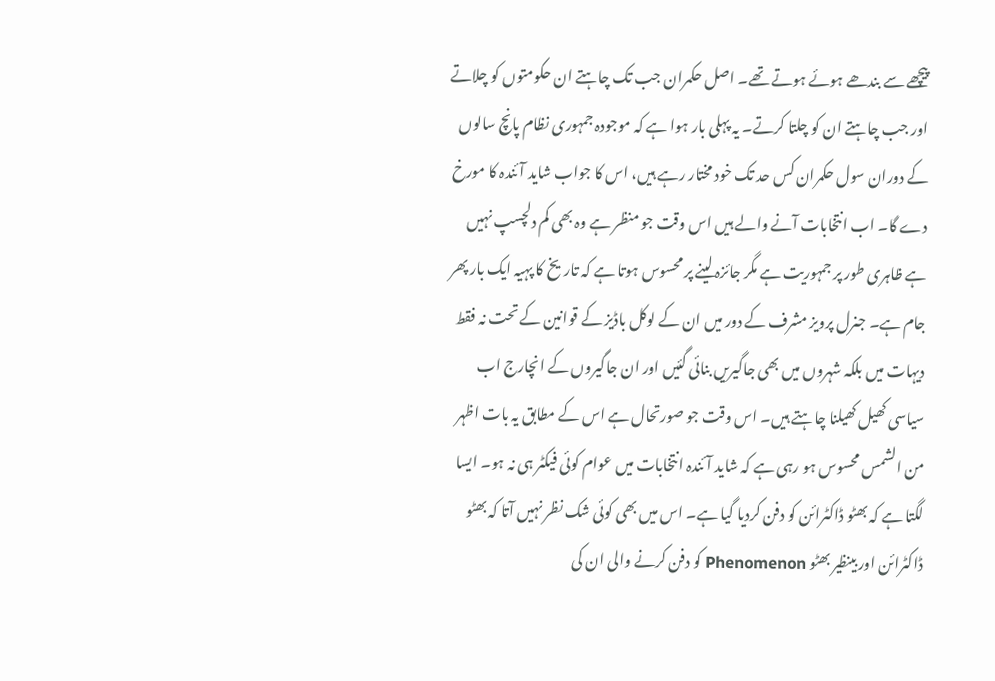پیچھے سے بندھے ہوئے ہوتے تھے۔ اصل حکمران جب تک چاہتے ان حکومتوں کو چلاتے اور جب چاہتے ان کو چلتا کرتے۔ یہ پہلی بار ہوا ہے کہ موجودہ جمہوری نظام پانچ سالوں کے دوران سول حکمران کس حد تک خود مختار رہے ہیں، اس کا جواب شاید آئندہ کا مورخ دے گا۔ اب انتخابات آنے والے ہیں اس وقت جو منظر ہے وہ بھی کم دلچسپ نہیں ہے ظاہری طور پر جمہوریت ہے مگر جائزہ لینے پر محسوس ہوتا ہے کہ تاریخ کا پہیہ ایک بار پھر جام ہے۔ جنرل پرویز مشرف کے دور میں ان کے لوکل باڈیز کے قوانین کے تحت نہ فقط دیہات میں بلکہ شہروں میں بھی جاگیریں بنائی گئیں اور ان جاگیروں کے انچارج اب سیاسی کھیل کھیلنا چاہتے ہیں۔ اس وقت جو صورتحال ہے اس کے مطابق یہ بات اظہر من الشمس محسوس ہو رہی ہے کہ شاید آئندہ انتخابات میں عوام کوئی فیکٹر ہی نہ ہو۔ ایسا لگتا ہے کہ بھٹو ڈاکٹرائن کو دفن کردیا گیا ہے۔ اس میں بھی کوئی شک نظر نہیں آتا کہ بھٹو ڈاکٹرائن اور بینظیر بھٹو Phenomenon کو دفن کرنے والی ان کی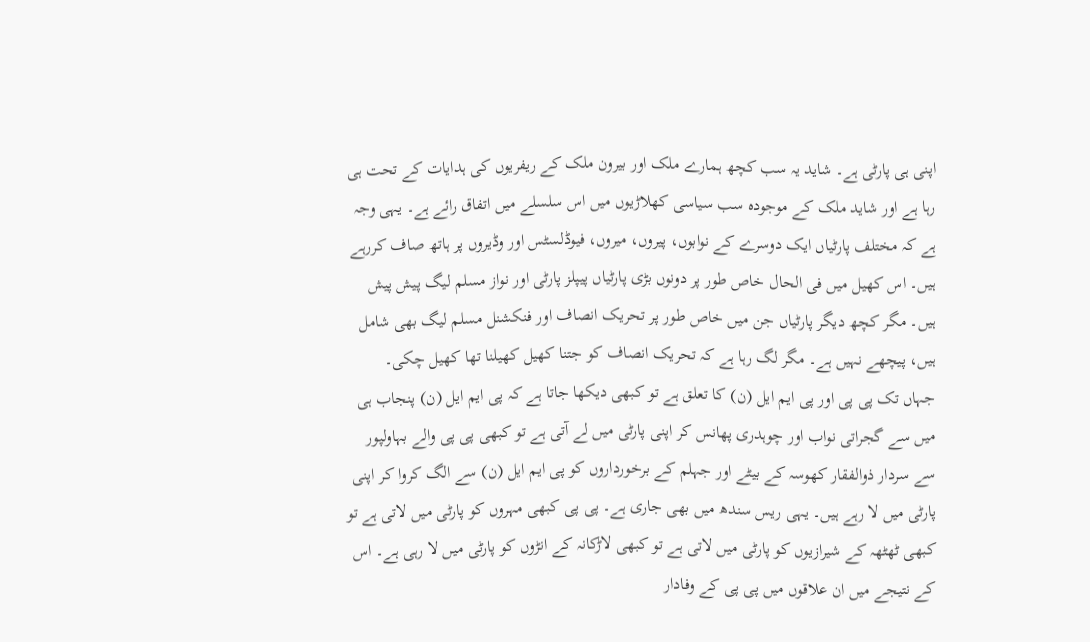اپنی ہی پارٹی ہے۔ شاید یہ سب کچھ ہمارے ملک اور بیرون ملک کے ریفریوں کی ہدایات کے تحت ہی رہا ہے اور شاید ملک کے موجودہ سب سیاسی کھلاڑیوں میں اس سلسلے میں اتفاق رائے ہے۔ یہی وجہ ہے کہ مختلف پارٹیاں ایک دوسرے کے نوابوں، پیروں، میروں، فیوڈلسٹس اور وڈیروں پر ہاتھ صاف کررہے ہیں۔ اس کھیل میں فی الحال خاص طور پر دونوں بڑی پارٹیاں پیپلز پارٹی اور نواز مسلم لیگ پیش پیش ہیں۔ مگر کچھ دیگر پارٹیاں جن میں خاص طور پر تحریک انصاف اور فنکشنل مسلم لیگ بھی شامل ہیں، پیچھے نہیں ہے۔ مگر لگ رہا ہے کہ تحریک انصاف کو جتنا کھیل کھیلنا تھا کھیل چکی۔
جہاں تک پی پی اور پی ایم ایل (ن) کا تعلق ہے تو کبھی دیکھا جاتا ہے کہ پی ایم ایل (ن) پنجاب ہی میں سے گجراتی نواب اور چوہدری پھانس کر اپنی پارٹی میں لے آتی ہے تو کبھی پی پی والے بہاولپور سے سردار ذوالفقار کھوسہ کے بیٹے اور جہلم کے برخورداروں کو پی ایم ایل (ن) سے الگ کروا کر اپنی پارٹی میں لا رہے ہیں۔ یہی ریس سندھ میں بھی جاری ہے۔ پی پی کبھی مہروں کو پارٹی میں لاتی ہے تو کبھی ٹھٹھہ کے شیرازیوں کو پارٹی میں لاتی ہے تو کبھی لاڑکانہ کے انڑوں کو پارٹی میں لا رہی ہے۔ اس کے نتیجے میں ان علاقوں میں پی پی کے وفادار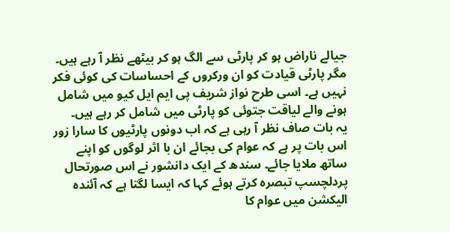جیالے ناراض ہو کر پارٹی سے الگ ہو کر بیٹھے نظر آ رہے ہیں۔ مگر پارٹی قیادت کو ان ورکروں کے احساسات کی کوئی فکر نہیں ہے۔ اسی طرح نواز شریف پی ایم ایل کیو میں شامل ہونے والے لیاقت جتوئی کو پارٹی میں شامل کر رہے ہیں۔
یہ بات صاف نظر آ رہی ہے کہ اب دونوں پارٹیوں کا سارا زور اس بات پر ہے کہ عوام کی بجائے ان با اثر لوگوں کو اپنے ساتھ ملایا جائے۔ سندھ کے ایک دانشور نے اس صورتحال پردلچسپ تبصرہ کرتے ہوئے کہا کہ ایسا لگتا ہے کہ آئندہ الیکشن میں عوام کا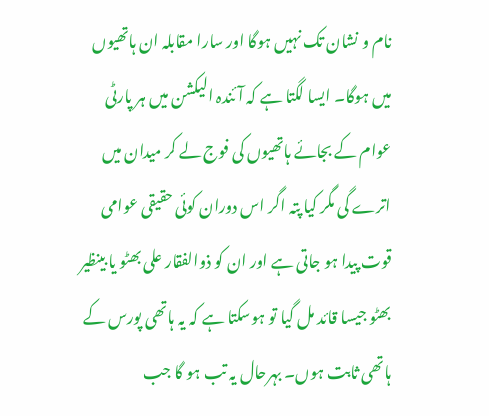نام و نشان تک نہیں ہوگا اور سارا مقابلہ ان ہاتھیوں میں ہوگا۔ ایسا لگتا ہے کہ آئندہ الیکشن میں ہر پارٹی عوام کے بجائے ہاتھیوں کی فوج لے کر میدان میں اترے گی مگر کیا پتہ اگر اس دوران کوئی حقیقی عوامی قوت پیدا ہو جاتی ہے اور ان کو ذوالفقار علی بھٹو یا بینظیر بھٹو جیسا قائد مل گیا تو ہوسکتا ہے کہ یہ ہاتھی پورس کے ہاتھی ثابت ہوں۔ بہرحال یہ تب ہو گا جب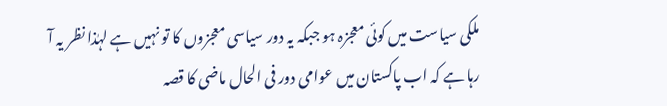ملکی سیاست میں کوئی معجزہ ہو جبکہ یہ دور سیاسی معجزوں کا تو نہیں ہے لہٰذا نظر یہ آ رہا ہے کہ اب پاکستان میں عوامی دور فی الحال ماضی کا قصہ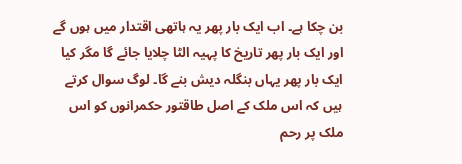بن چکا ہے۔ اب ایک بار پھر یہ ہاتھی اقتدار میں ہوں گے اور ایک بار پھر تاریخ کا پہیہ الٹا چلایا جائے گا مگر کیا ایک بار پھر یہاں بنگلہ دیش بنے گا۔ لوگ سوال کرتے ہیں کہ اس ملک کے اصل طاقتور حکمرانوں کو اس ملک پر رحم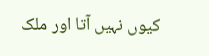کیوں نہیں آتا اور ملک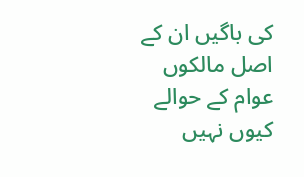کی باگیں ان کے اصل مالکوں عوام کے حوالے کیوں نہیں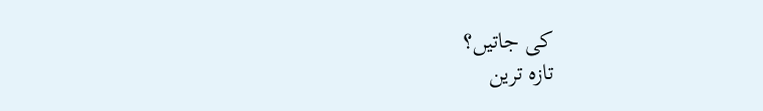کی جاتیں؟
تازہ ترین